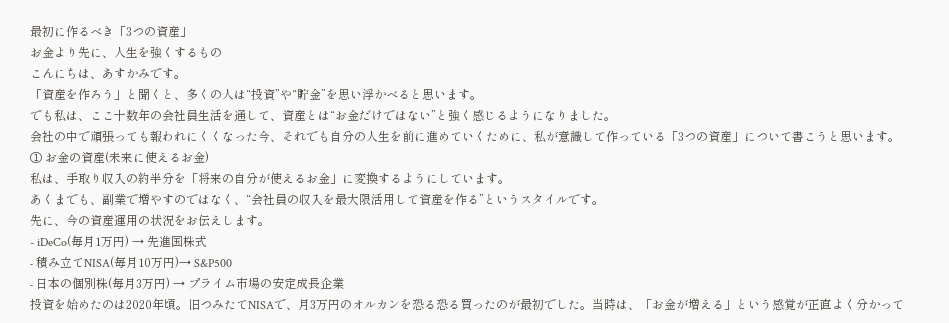最初に作るべき「3つの資産」
お金より先に、人生を強くするもの
こんにちは、あすかみです。
「資産を作ろう」と聞くと、多くの人は“投資”や“貯金”を思い浮かべると思います。
でも私は、ここ十数年の会社員生活を通して、資産とは“お金だけではない”と強く感じるようになりました。
会社の中で頑張っても報われにくくなった今、それでも自分の人生を前に進めていくために、私が意識して作っている「3つの資産」について書こうと思います。
① お金の資産(未来に使えるお金)
私は、手取り収入の約半分を「将来の自分が使えるお金」に変換するようにしています。
あくまでも、副業で増やすのではなく、“会社員の収入を最大限活用して資産を作る”というスタイルです。
先に、今の資産運用の状況をお伝えします。
- iDeCo(毎月1万円) → 先進国株式
- 積み立てNISA(毎月10万円)→ S&P500
- 日本の個別株(毎月3万円) → プライム市場の安定成長企業
投資を始めたのは2020年頃。旧つみたてNISAで、月3万円のオルカンを恐る恐る買ったのが最初でした。当時は、「お金が増える」という感覚が正直よく分かって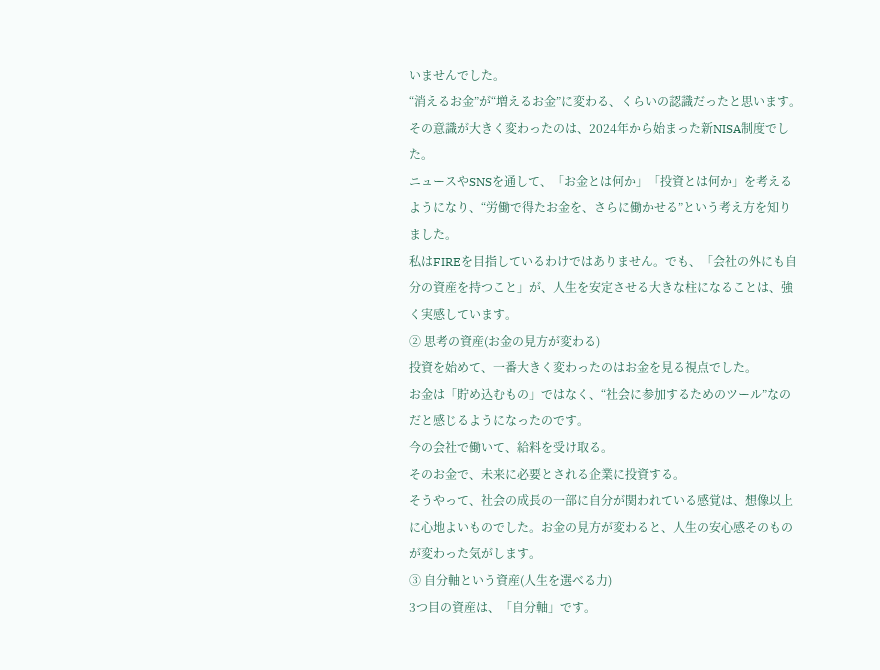いませんでした。
“消えるお金”が“増えるお金”に変わる、くらいの認識だったと思います。
その意識が大きく変わったのは、2024年から始まった新NISA制度でした。
ニュースやSNSを通して、「お金とは何か」「投資とは何か」を考えるようになり、“労働で得たお金を、さらに働かせる”という考え方を知りました。
私はFIREを目指しているわけではありません。でも、「会社の外にも自分の資産を持つこと」が、人生を安定させる大きな柱になることは、強く実感しています。
② 思考の資産(お金の見方が変わる)
投資を始めて、一番大きく変わったのはお金を見る視点でした。
お金は「貯め込むもの」ではなく、“社会に参加するためのツール”なのだと感じるようになったのです。
今の会社で働いて、給料を受け取る。
そのお金で、未来に必要とされる企業に投資する。
そうやって、社会の成長の一部に自分が関われている感覚は、想像以上に心地よいものでした。お金の見方が変わると、人生の安心感そのものが変わった気がします。
③ 自分軸という資産(人生を選べる力)
3つ目の資産は、「自分軸」です。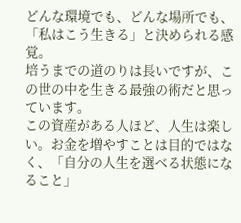どんな環境でも、どんな場所でも、「私はこう生きる」と決められる感覚。
培うまでの道のりは長いですが、この世の中を生きる最強の術だと思っています。
この資産がある人ほど、人生は楽しい。お金を増やすことは目的ではなく、「自分の人生を選べる状態になること」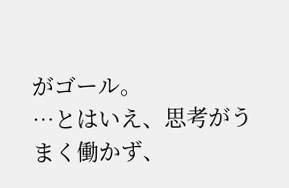がゴール。
…とはいえ、思考がうまく働かず、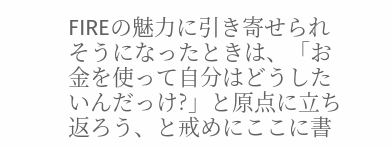FIREの魅力に引き寄せられそうになったときは、「お金を使って自分はどうしたいんだっけ?」と原点に立ち返ろう、と戒めにここに書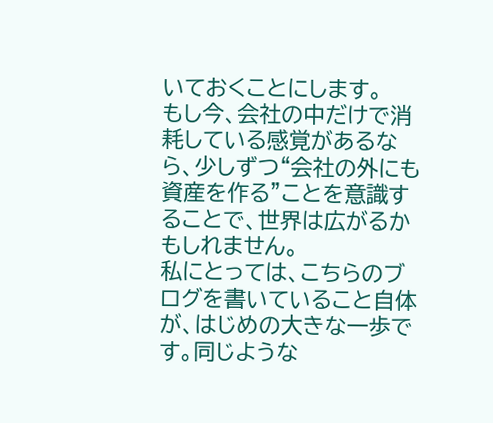いておくことにします。
もし今、会社の中だけで消耗している感覚があるなら、少しずつ“会社の外にも資産を作る”ことを意識することで、世界は広がるかもしれません。
私にとっては、こちらのブログを書いていること自体が、はじめの大きな一歩です。同じような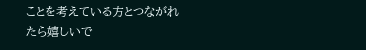ことを考えている方とつながれたら嬉しいで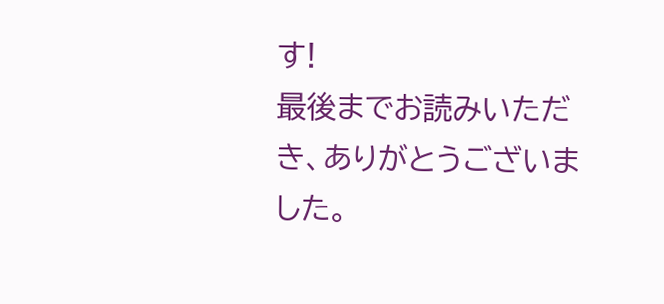す!
最後までお読みいただき、ありがとうございました。